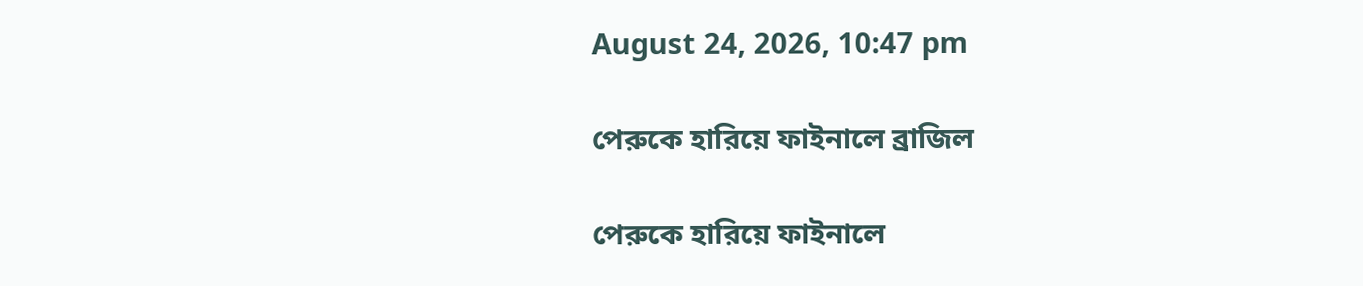August 24, 2026, 10:47 pm

পেরুকে হারিয়ে ফাইনালে ব্রাজিল

পেরুকে হারিয়ে ফাইনালে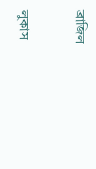ব্রাজিল

লুকাস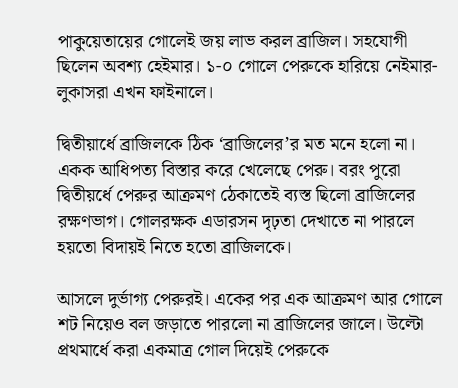পাকুয়েতায়ের গোলেই জয় লাভ করল ব্রাজিল। সহযোগী ছিলেন অবশ্য হেইমার। ১-০ গোলে পেরুকে হারিয়ে নেইমার-লুকাসরা এখন ফাইনালে।

দ্বিতীয়ার্ধে ব্রাজিলকে ঠিক ‘ব্রাজিলের’র মত মনে হলো না। একক আধিপত্য বিস্তার করে খেলেছে পেরু। বরং পুরো দ্বিতীয়র্ধে পেরুর আক্রমণ ঠেকাতেই ব্যস্ত ছিলো ব্রাজিলের রক্ষণভাগ। গোলরক্ষক এডারসন দৃঢ়তা দেখাতে না পারলে হয়তো বিদায়ই নিতে হতো ব্রাজিলকে।

আসলে দুর্ভাগ্য পেরুরই। একের পর এক আক্রমণ আর গোলে শট নিয়েও বল জড়াতে পারলো না ব্রাজিলের জালে। উল্টো প্রথমার্ধে করা একমাত্র গোল দিয়েই পেরুকে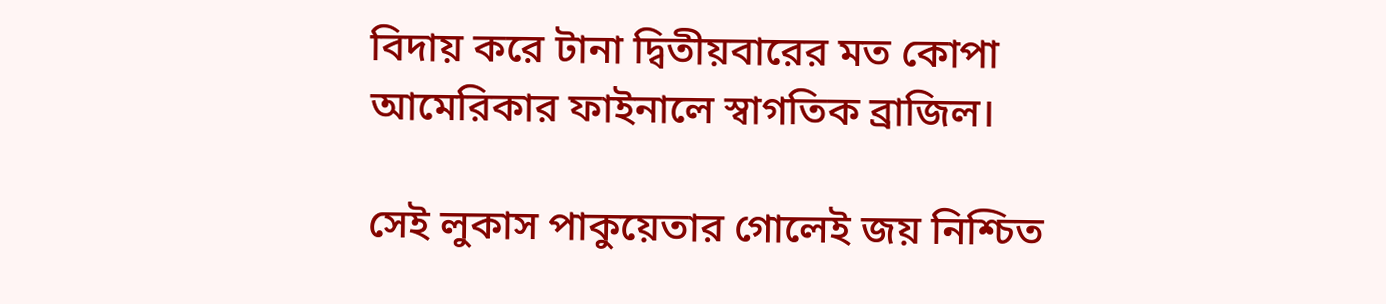বিদায় করে টানা দ্বিতীয়বারের মত কোপা আমেরিকার ফাইনালে স্বাগতিক ব্রাজিল।

সেই লুকাস পাকুয়েতার গোলেই জয় নিশ্চিত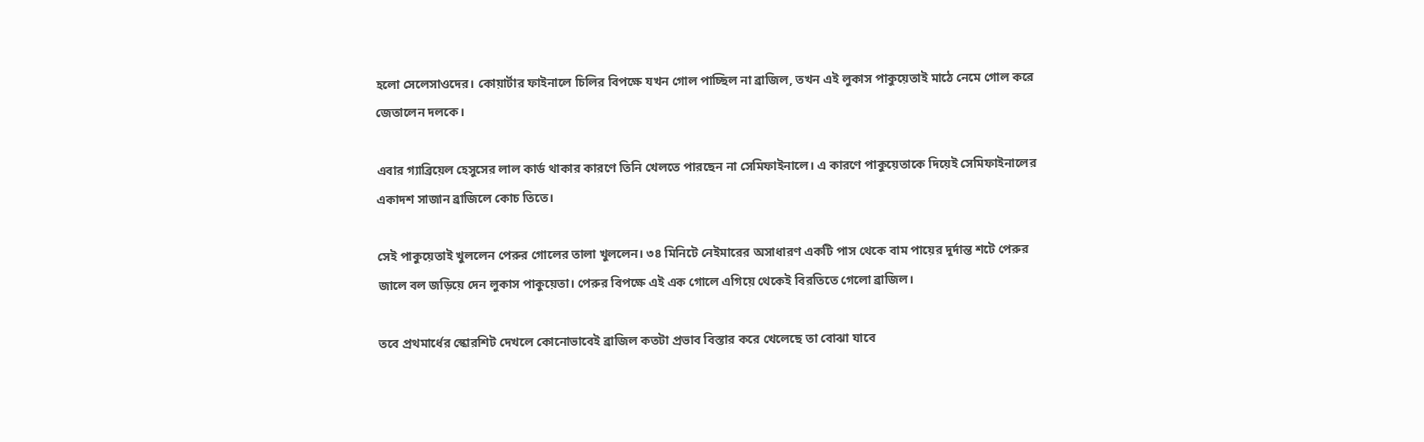হলো সেলেসাওদের। কোয়ার্টার ফাইনালে চিলির বিপক্ষে যখন গোল পাচ্ছিল না ব্রাজিল, তখন এই লুকাস পাকুয়েতাই মাঠে নেমে গোল করে জেতালেন দলকে।

এবার গ্যাব্রিয়েল হেসুসের লাল কার্ড থাকার কারণে তিনি খেলতে পারছেন না সেমিফাইনালে। এ কারণে পাকুয়েতাকে দিয়েই সেমিফাইনালের একাদশ সাজান ব্রাজিলে কোচ তিতে।

সেই পাকুয়েতাই খুললেন পেরুর গোলের তালা খুললেন। ৩৪ মিনিটে নেইমারের অসাধারণ একটি পাস থেকে বাম পায়ের দুর্দান্ত শটে পেরুর জালে বল জড়িয়ে দেন লুকাস পাকুয়েতা। পেরুর বিপক্ষে এই এক গোলে এগিয়ে থেকেই বিরতিতে গেলো ব্রাজিল।

তবে প্রথমার্ধের স্কোরশিট দেখলে কোনোভাবেই ব্রাজিল কতটা প্রভাব বিস্তার করে খেলেছে তা বোঝা যাবে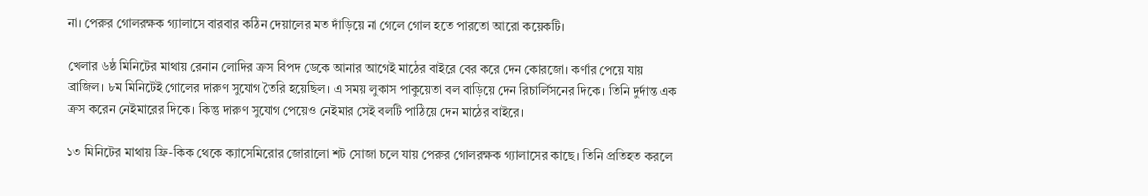না। পেরুর গোলরক্ষক গ্যালাসে বারবার কঠিন দেয়ালের মত দাঁড়িয়ে না গেলে গোল হতে পারতো আরো কয়েকটি।

খেলার ৬ষ্ঠ মিনিটের মাথায় রেনান লোদির ক্রস বিপদ ডেকে আনার আগেই মাঠের বাইরে বের করে দেন কোরজো। কর্ণার পেয়ে যায় ব্রাজিল। ৮ম মিনিটেই গোলের দারুণ সুযোগ তৈরি হয়েছিল। এ সময় লুকাস পাকুয়েতা বল বাড়িয়ে দেন রিচার্লিসনের দিকে। তিনি দুর্দান্ত এক ক্রস করেন নেইমারের দিকে। কিন্তু দারুণ সুযোগ পেয়েও নেইমার সেই বলটি পাঠিয়ে দেন মাঠের বাইরে।

১৩ মিনিটের মাথায় ফ্রি-কিক থেকে ক্যাসেমিরোর জোরালো শট সোজা চলে যায় পেরুর গোলরক্ষক গ্যালাসের কাছে। তিনি প্রতিহত করলে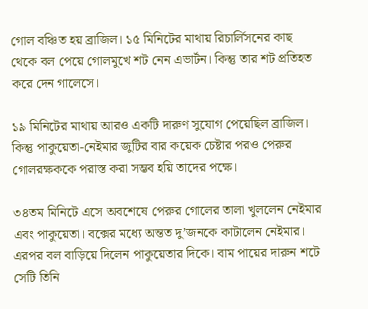গোল বঞ্চিত হয় ব্রাজিল। ১৫ মিনিটের মাথায় রিচার্লিসনের কাছ থেকে বল পেয়ে গোলমুখে শট নেন এভার্টন। কিন্তু তার শট প্রতিহত করে দেন গালেসে।

১৯ মিনিটের মাথায় আরও একটি দারুণ সুযোগ পেয়েছিল ব্রাজিল। কিন্তু পাকুয়েতা-নেইমার জুটির বার কয়েক চেষ্টার পরও পেরুর গোলরক্ষককে পরাস্ত করা সম্ভব হয়ি তাদের পক্ষে।

৩৪তম মিনিটে এসে অবশেষে পেরুর গোলের তালা খুললেন নেইমার এবং পাকুয়েতা। বক্সের মধ্যে অন্তত দু’জনকে কাটালেন নেইমার। এরপর বল বাড়িয়ে দিলেন পাকুয়েতার দিকে। বাম পায়ের দারুন শটে সেটি তিনি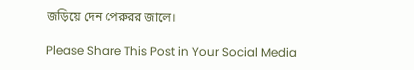জড়িয়ে দেন পেরুরর জালে।

Please Share This Post in Your Social Media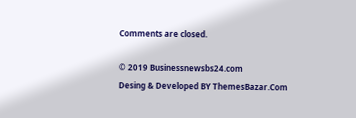Comments are closed.

© 2019 Businessnewsbs24.com
Desing & Developed BY ThemesBazar.Com